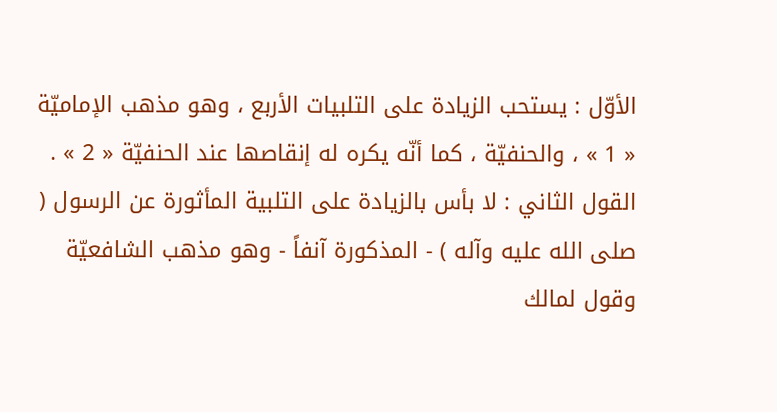الأوّل : يستحب الزيادة على التلبيات الأربع ، وهو مذهب الإماميّة « 1 » ، والحنفيّة ، كما أنّه يكره له إنقاصها عند الحنفيّة « 2 » .
القول الثاني : لا بأس بالزيادة على التلبية المأثورة عن الرسول ( صلى الله عليه وآله ) - المذكورة آنفاً - وهو مذهب الشافعيّة وقول لمالك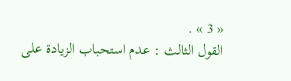« 3 » .
القول الثالث : عدم استحباب الزيادة على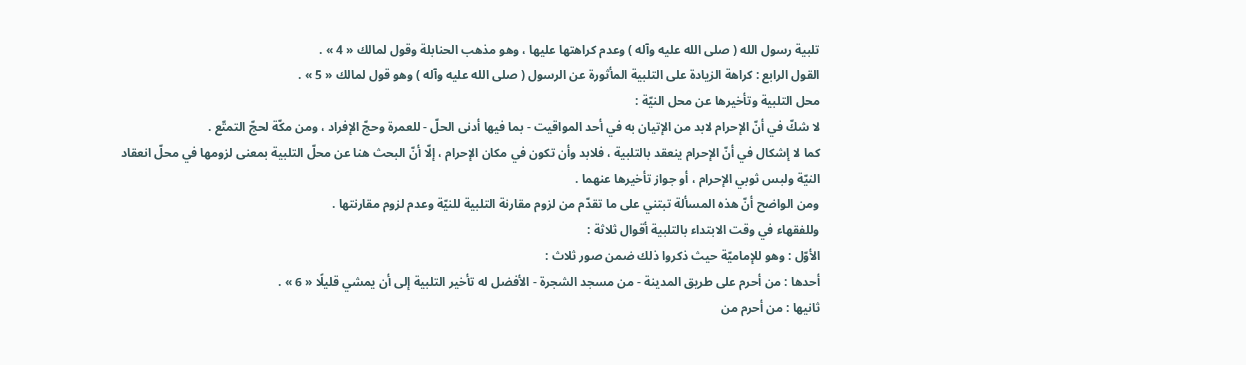تلبية رسول الله ( صلى الله عليه وآله ) وعدم كراهتها عليها ، وهو مذهب الحنابلة وقول لمالك « 4 » .
القول الرابع : كراهة الزيادة على التلبية المأثورة عن الرسول ( صلى الله عليه وآله ) وهو قول لمالك « 5 » .
محل التلبية وتأخيرها عن محل النيّة :
لا شكّ في أنّ الإحرام لابد من الإتيان به في أحد المواقيت - بما فيها أدنى الحلّ - للعمرة وحجّ الإفراد ، ومن مكّة لحجّ التمتّع .
كما لا إشكال في أنّ الإحرام ينعقد بالتلبية ، فلابد وأن تكون في مكان الإحرام ، إلّا أنّ البحث هنا عن محلّ التلبية بمعنى لزومها في محلّ انعقاد النيّة ولبس ثوبي الإحرام ، أو جواز تأخيرها عنهما .
ومن الواضح أنّ هذه المسألة تبتني على ما تقدّم من لزوم مقارنة التلبية للنيّة وعدم لزوم مقارنتها .
وللفقهاء في وقت الابتداء بالتلبية أقوال ثلاثة :
الأوّل : وهو للإماميّة حيث ذكروا ذلك ضمن صور ثلاث :
أحدها : من أحرم على طريق المدينة - من مسجد الشجرة - الأفضل له تأخير التلبية إلى أن يمشي قليلًا « 6 » .
ثانيها : من أحرم من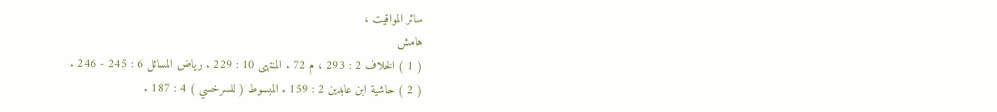سائر المواقيت ،
هامش
( 1 ) الخلاف 2 : 293 ، م 72 . المنتهى 10 : 229 . رياض المسائل 6 : 245 - 246 .
( 2 ) حاشية ابن عابدين 2 : 159 . المبسوط ( للسرخسي ) 4 : 187 .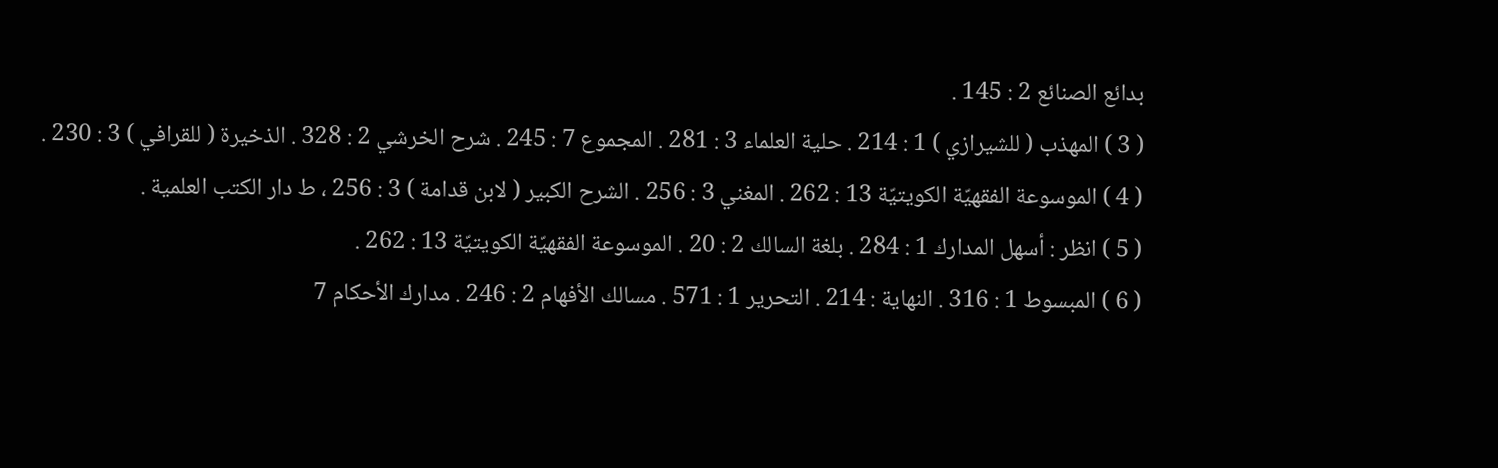بدائع الصنائع 2 : 145 .
( 3 ) المهذب ( للشيرازي ) 1 : 214 . حلية العلماء 3 : 281 . المجموع 7 : 245 . شرح الخرشي 2 : 328 . الذخيرة ( للقرافي ) 3 : 230 .
( 4 ) الموسوعة الفقهيّة الكويتيّة 13 : 262 . المغني 3 : 256 . الشرح الكبير ( لابن قدامة ) 3 : 256 ، ط دار الكتب العلمية .
( 5 ) انظر : أسهل المدارك 1 : 284 . بلغة السالك 2 : 20 . الموسوعة الفقهيّة الكويتيّة 13 : 262 .
( 6 ) المبسوط 1 : 316 . النهاية : 214 . التحرير 1 : 571 . مسالك الأفهام 2 : 246 . مدارك الأحكام 7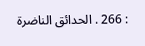: 266 . الحدائق الناضرة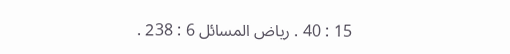15 : 40 . رياض المسائل 6 : 238 .